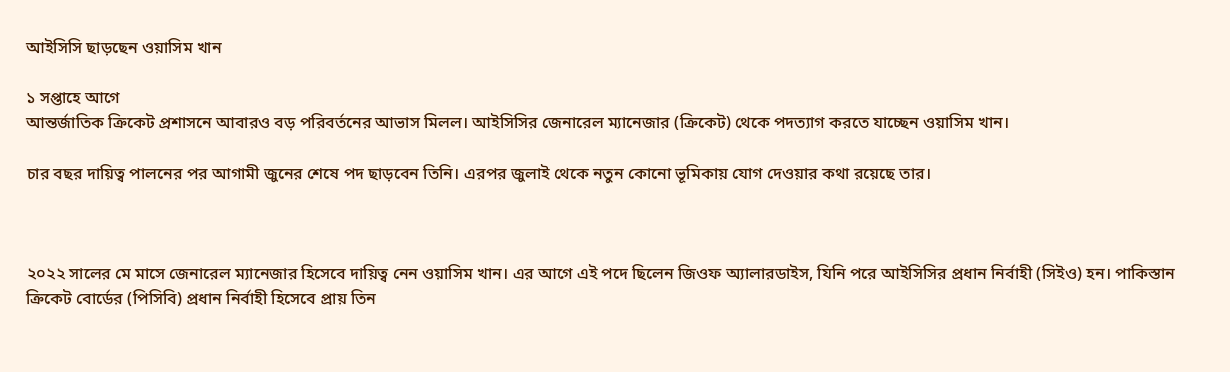আইসিসি ছাড়ছেন ওয়াসিম খান

১ সপ্তাহে আগে
আন্তর্জাতিক ক্রিকেট প্রশাসনে আবারও বড় পরিবর্তনের আভাস মিলল। আইসিসির জেনারেল ম্যানেজার (ক্রিকেট) থেকে পদত্যাগ করতে যাচ্ছেন ওয়াসিম খান।

চার বছর দায়িত্ব পালনের পর আগামী জুনের শেষে পদ ছাড়বেন তিনি। এরপর জুলাই থেকে নতুন কোনো ভূমিকায় যোগ দেওয়ার কথা রয়েছে তার।



২০২২ সালের মে মাসে জেনারেল ম্যানেজার হিসেবে দায়িত্ব নেন ওয়াসিম খান। এর আগে এই পদে ছিলেন জিওফ অ্যালারডাইস, যিনি পরে আইসিসির প্রধান নির্বাহী (সিইও) হন। পাকিস্তান ক্রিকেট বোর্ডের (পিসিবি) প্রধান নির্বাহী হিসেবে প্রায় তিন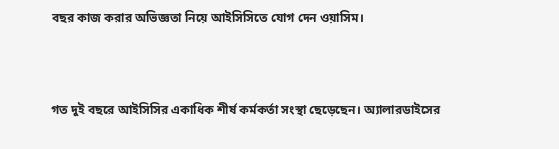বছর কাজ করার অভিজ্ঞতা নিয়ে আইসিসিতে যোগ দেন ওয়াসিম।



গত দুই বছরে আইসিসির একাধিক শীর্ষ কর্মকর্তা সংস্থা ছেড়েছেন। অ্যালারডাইসের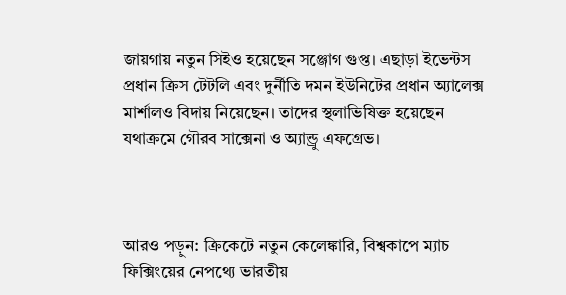জায়গায় নতুন সিইও হয়েছেন সঞ্জোগ গুপ্ত। এছাড়া ইভেন্টস প্রধান ক্রিস টেটলি এবং দুর্নীতি দমন ইউনিটের প্রধান অ্যালেক্স মার্শালও বিদায় নিয়েছেন। তাদের স্থলাভিষিক্ত হয়েছেন যথাক্রমে গৌরব সাক্সেনা ও অ্যান্ড্রু এফগ্রেভ।



আরও পড়ুন: ক্রিকেটে নতুন কেলেঙ্কারি, বিশ্বকাপে ম্যাচ ফিক্সিংয়ের নেপথ্যে ভারতীয়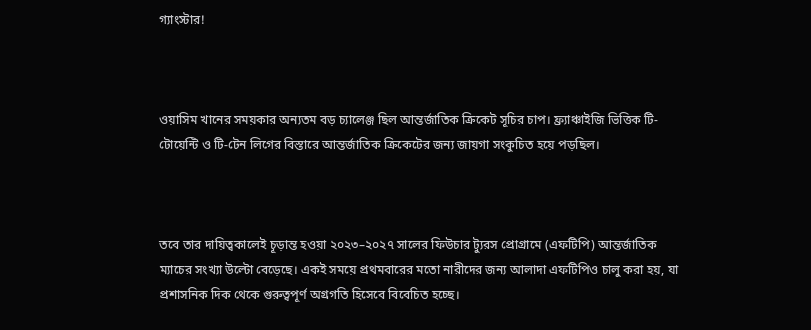গ্যাংস্টার!



ওয়াসিম খানের সময়কার অন্যতম বড় চ্যালেঞ্জ ছিল আন্তর্জাতিক ক্রিকেট সূচির চাপ। ফ্র্যাঞ্চাইজি ভিত্তিক টি-টোয়েন্টি ও টি-টেন লিগের বিস্তারে আন্তর্জাতিক ক্রিকেটের জন্য জায়গা সংকুচিত হয়ে পড়ছিল।



তবে তার দায়িত্বকালেই চূড়ান্ত হওয়া ২০২৩–২০২৭ সালের ফিউচার ট্যুরস প্রোগ্রামে (এফটিপি) আন্তর্জাতিক ম্যাচের সংখ্যা উল্টো বেড়েছে। একই সময়ে প্রথমবারের মতো নারীদের জন্য আলাদা এফটিপিও চালু করা হয়, যা প্রশাসনিক দিক থেকে গুরুত্বপূর্ণ অগ্রগতি হিসেবে বিবেচিত হচ্ছে।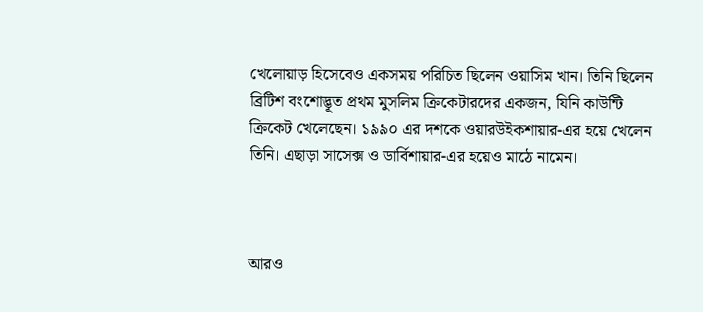খেলোয়াড় হিসেবেও একসময় পরিচিত ছিলেন ওয়াসিম খান। তিনি ছিলেন ব্রিটিশ বংশোদ্ভূত প্রথম মুসলিম ক্রিকেটারদের একজন, যিনি কাউন্টি ক্রিকেট খেলেছেন। ১৯৯০ এর দশকে ওয়ারউইকশায়ার-এর হয়ে খেলেন তিনি। এছাড়া সাসেক্স ও ডার্বিশায়ার-এর হয়েও মাঠে নামেন।



আরও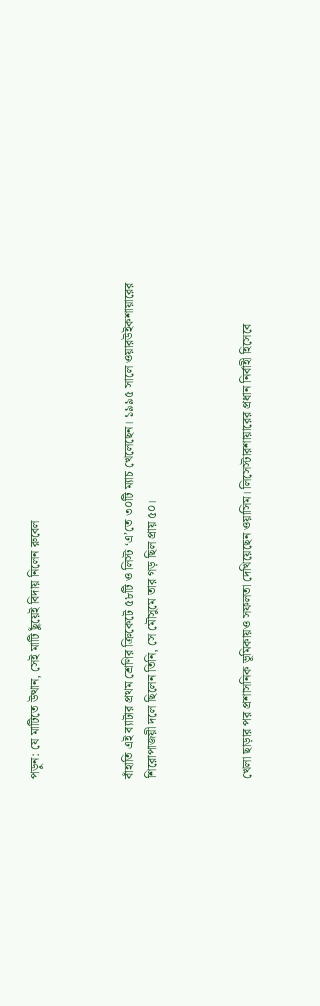পড়ুন: যে মাটিতে উত্থান, সেই মাটি ছুঁয়েই বিদায় নিলেন রুবেল



বাঁহাতি এই ব্যাটার প্রথম শ্রেণির ক্রিকেটে ৫৮টি ও লিস্ট ‘এ’তে ৩০টি ম্যাচ খেলেছেন। ১৯৯৫ সালে ওয়ারউইকশায়ারের শিরোপাজয়ী দলে ছিলেন তিনি, সে মৌসুমে তার গড় ছিল প্রায় ৫০।



খেলা ছাড়ার পর প্রশাসনিক ভূমিকায়ও সফলতা দেখিয়েছেন ওয়াসিম। লিসেস্টারশায়ারের প্রধান নির্বাহী হিসেবে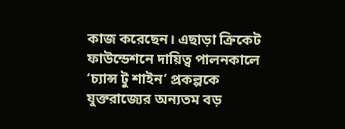কাজ করেছেন। এছাড়া ক্রিকেট ফাউন্ডেশনে দায়িত্ব পালনকালে ‘চ্যান্স টু শাইন’ প্রকল্পকে যুক্তরাজ্যের অন্যতম বড়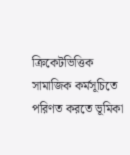ক্রিকেটভিত্তিক সামাজিক কর্মসূচিতে পরিণত করতে ভূমিকা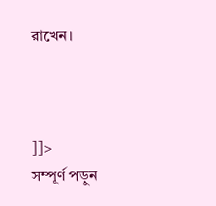রাখেন।



]]>
সম্পূর্ণ পড়ুন